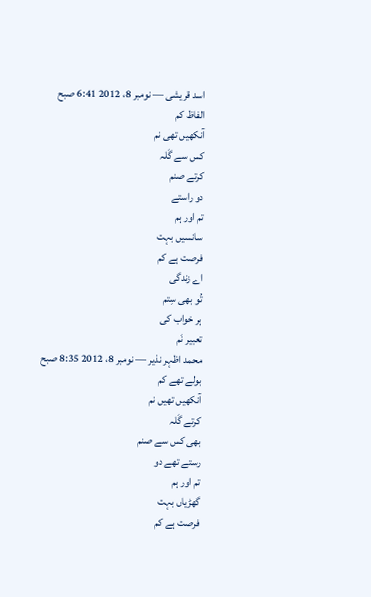اسد قریشی — نومبر 8، 2012 6:41 صبح
الفاظ کم
آنکھیں تھی نم
کس سے گَلہ
کرتے صنم
دو راستے
تم اور ہم
سانسیں بہت
فرصت ہے کم
اے زندگی
تُو بھی سِتم
ہر خواب کی
تعبیر نَم
محمد اظہر نذیر — نومبر 8، 2012 8:35 صبح
بولے تھے کم
آنکھیں تھیں نم
کرتے گَلہ
بھی کس سے صنم
رستے تھے دو
تم اور ہم
گھڑیاں بہت
فرصت ہے کم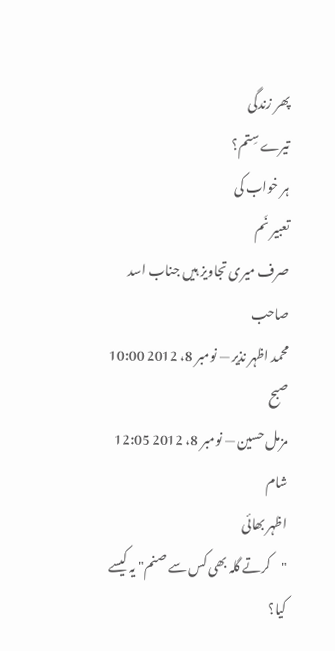پھر زندگی
تیرے سِتم؟
ہر خواب کی
تعبیر نَم
صرف میری تجاویز ہیں جناب اسد صاحب
محمد اظہر نذیر — نومبر 8، 2012 10:00 صبح
مزمل حسین — نومبر 8، 2012 12:05 شام
اظہر بھائی
"کرتے گلہ بھی کس سے صنم" یہ کیسے کیا؟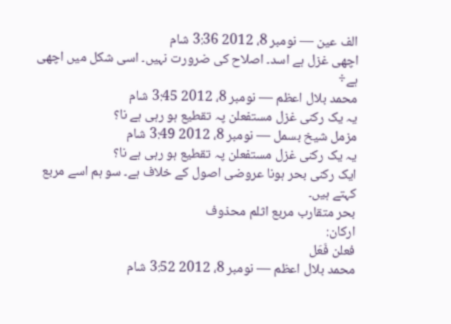الف عین — نومبر 8، 2012 3:36 شام
اچھی غزل ہے اسد۔ اصلاح کی ضرورت نہیں۔ اسی شکل میں اچھی ہے÷
محمد بلال اعظم — نومبر 8، 2012 3:45 شام
یہ یک رکنی غزل مستفعلن پہ تقطیع ہو رہی ہے نا؟
مزمل شیخ بسمل — نومبر 8، 2012 3:49 شام
یہ یک رکنی غزل مستفعلن پہ تقطیع ہو رہی ہے نا؟
ایک رکنی بحر ہونا عروضی اصول کے خلاف ہے۔ سو ہم اسے مربع کہتے ہیں۔
بحر متقارب مربع اثلم محذوف
ارکان:
فعلن فَعَل
محمد بلال اعظم — نومبر 8، 2012 3:52 شام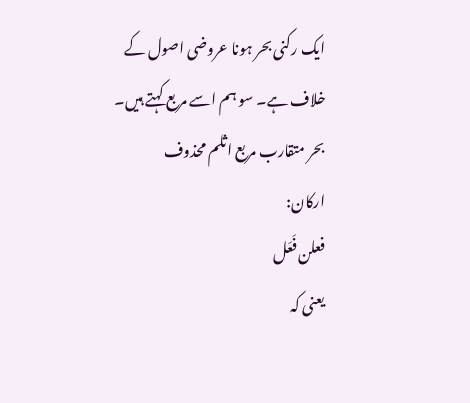ایک رکنی بحر ہونا عروضی اصول کے خلاف ہے۔ سو ہم اسے مربع کہتے ہیں۔
بحر متقارب مربع اثلم محذوف
ارکان:
فعلن فَعَل
یعنی کہ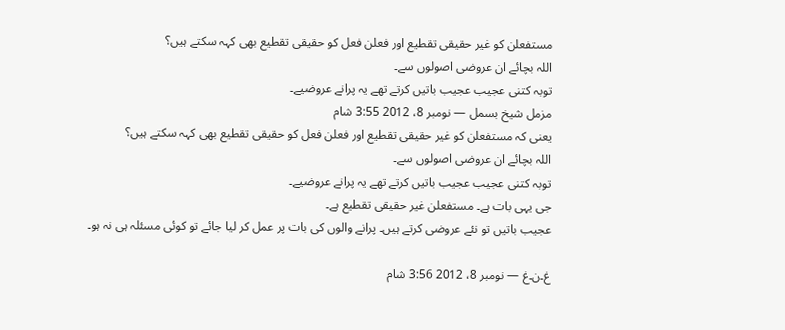مستفعلن کو غیر حقیقی تقطیع اور فعلن فعل کو حقیقی تقطیع بھی کہہ سکتے ہیں؟
اللہ بچائے ان عروضی اصولوں سے۔
توبہ کتنی عجیب عجیب باتیں کرتے تھے یہ پرانے عروضیے۔
مزمل شیخ بسمل — نومبر 8، 2012 3:55 شام
یعنی کہ مستفعلن کو غیر حقیقی تقطیع اور فعلن فعل کو حقیقی تقطیع بھی کہہ سکتے ہیں؟
اللہ بچائے ان عروضی اصولوں سے۔
توبہ کتنی عجیب عجیب باتیں کرتے تھے یہ پرانے عروضیے۔
جی یہی بات ہے۔ مستفعلن غیر حقیقی تقطیع ہے۔
عجیب باتیں تو نئے عروضی کرتے ہیں۔ پرانے والوں کی بات پر عمل کر لیا جائے تو کوئی مسئلہ ہی نہ ہو۔

غ۔ن۔غ — نومبر 8، 2012 3:56 شام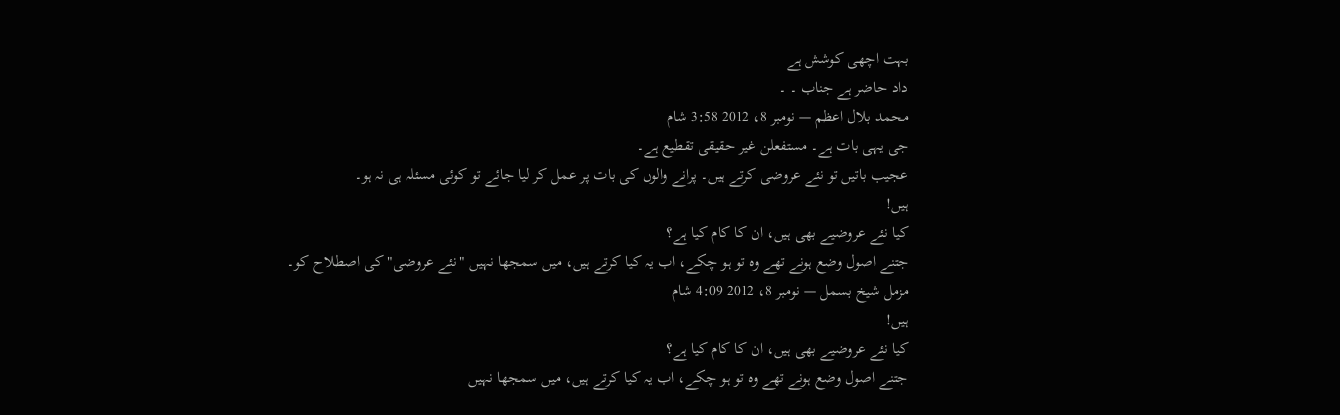بہت اچھی کوشش ہے
داد حاضر ہے جناب ۔ ۔
محمد بلال اعظم — نومبر 8، 2012 3:58 شام
جی یہی بات ہے۔ مستفعلن غیر حقیقی تقطیع ہے۔
عجیب باتیں تو نئے عروضی کرتے ہیں۔ پرانے والوں کی بات پر عمل کر لیا جائے تو کوئی مسئلہ ہی نہ ہو۔
ہیں!
کیا نئے عروضیے بھی ہیں، ان کا کام کیا ہے؟
جتنے اصول وضع ہونے تھے وہ تو ہو چکے، اب یہ کیا کرتے ہیں، میں سمجھا نہیں "نئے عروضی" کی اصطلاح کو۔
مزمل شیخ بسمل — نومبر 8، 2012 4:09 شام
ہیں!
کیا نئے عروضیے بھی ہیں، ان کا کام کیا ہے؟
جتنے اصول وضع ہونے تھے وہ تو ہو چکے، اب یہ کیا کرتے ہیں، میں سمجھا نہیں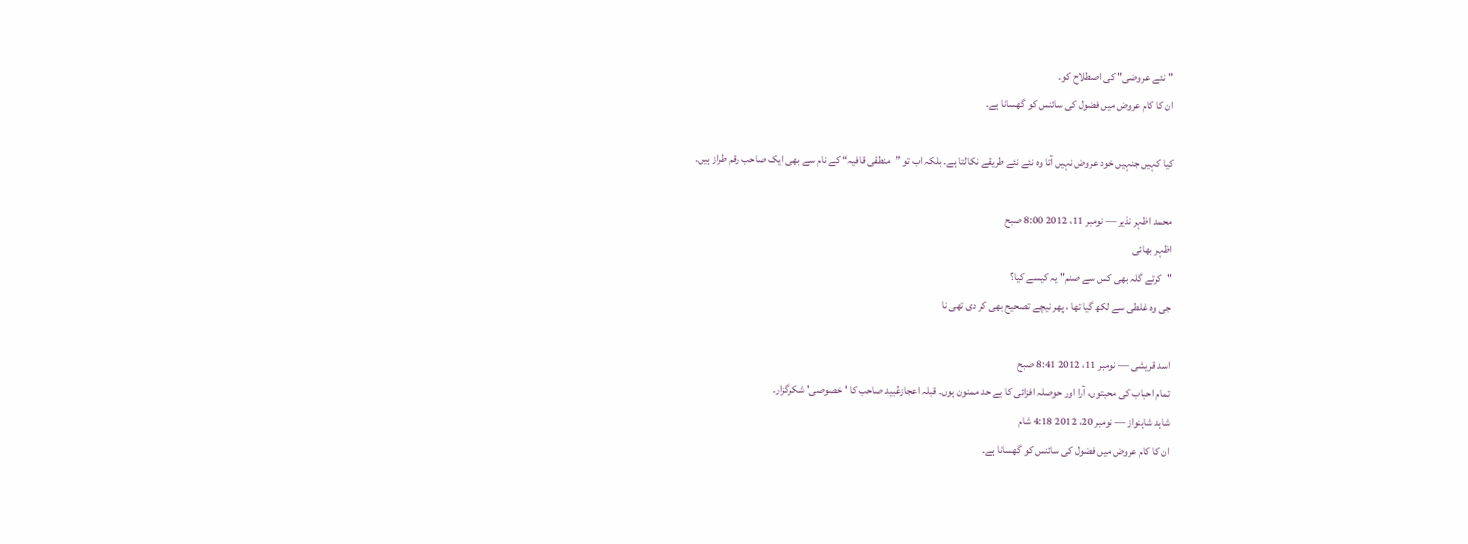"نئے عروضی" کی اصطلاح کو۔
ان کا کام عروض میں فضول کی سائنس کو گھسانا ہے۔

کیا کہیں جنہیں خود عروض نہیں آتا وہ نئے نئے طریقے نکالتا ہے۔ بلکہ اب تو ”منطقی قافیہ“ کے نام سے بھی ایک صاحب رقم طراز ہیں۔

محمد اظہر نذیر — نومبر 11، 2012 8:00 صبح
اظہر بھائی
"کرتے گلہ بھی کس سے صنم" یہ کیسے کیا؟
جی وہ غلطی سے لکھ گیا تھا ، پھر نیچے تصحیح بھی کر دی تھی نا

اسد قریشی — نومبر 11، 2012 8:41 صبح
تمام احباب کی محبتوں، آرا اور حوصلہ افزائی کا بے حد ممنون ہوں۔ قبلہ اعجازعُبید صاحب کا 'خصوصی' شکرگزار۔
شاہد شاہنواز — نومبر 20، 2012 4:18 شام
ان کا کام عروض میں فضول کی سائنس کو گھسانا ہے۔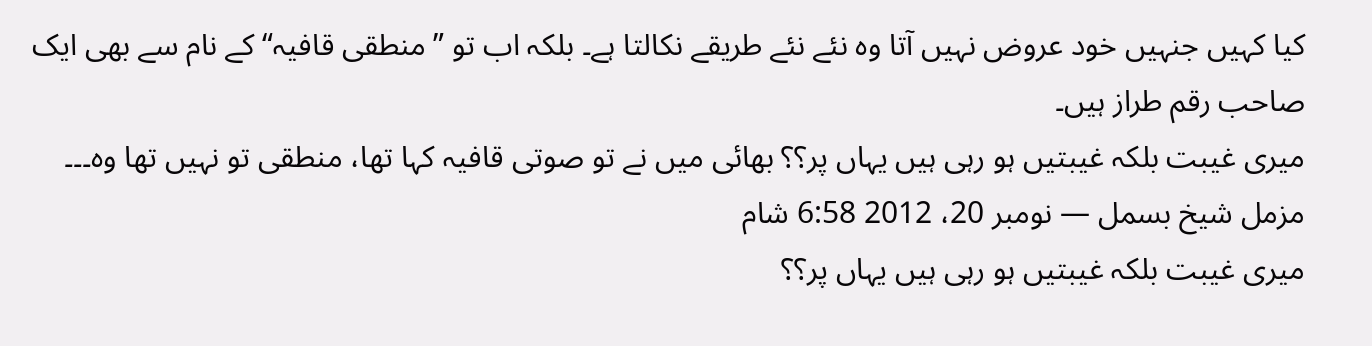کیا کہیں جنہیں خود عروض نہیں آتا وہ نئے نئے طریقے نکالتا ہے۔ بلکہ اب تو ”منطقی قافیہ“ کے نام سے بھی ایک صاحب رقم طراز ہیں۔
میری غیبت بلکہ غیبتیں ہو رہی ہیں یہاں پر؟؟ بھائی میں نے تو صوتی قافیہ کہا تھا، منطقی تو نہیں تھا وہ۔۔۔
مزمل شیخ بسمل — نومبر 20، 2012 6:58 شام
میری غیبت بلکہ غیبتیں ہو رہی ہیں یہاں پر؟؟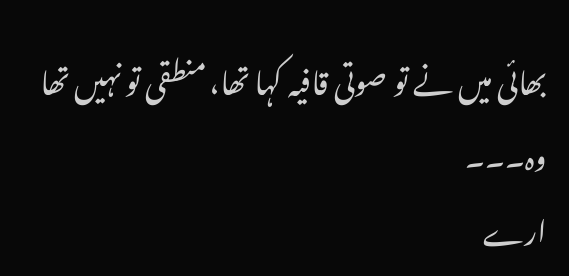بھائی میں نے تو صوتی قافیہ کہا تھا، منطقی تو نہیں تھا وہ۔۔۔
ارے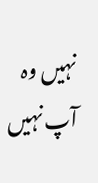نہیں وہ آپ نہیں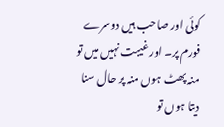کوئی اور صاحب ہیں دوسرے فورم پر۔ اور غیبت نہیں میں تو منہ پھٹ ہوں منہ پر حال سنا دیتا ہوں تو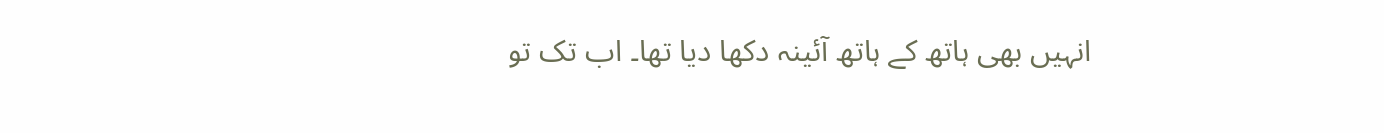انہیں بھی ہاتھ کے ہاتھ آئینہ دکھا دیا تھا۔ اب تک تو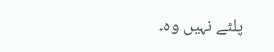پلٹے نہیں وہ۔